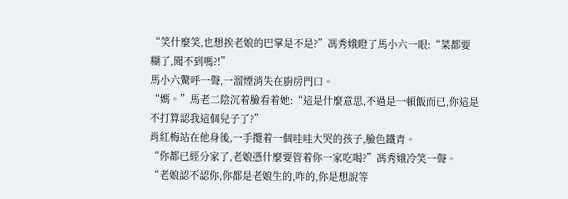“笑什麼笑,也想挨老娘的巴掌是不是?”馮秀娥瞪了馬小六一眼:“菜都要糊了,聞不到嗎?!”
馬小六驚呼一聲,一溜煙消失在廚房門口。
“媽。”馬老二陰沉着臉看着她:“這是什麼意思,不過是一頓飯而已,你這是不打算認我這個兒子了?”
肖紅梅站在他身後,一手攬着一個哇哇大哭的孩子,臉色鐵青。
“你都已經分家了,老娘憑什麼要管着你一家吃喝?”馮秀娥冷笑一聲。
“老娘認不認你,你都是老娘生的,咋的,你是想說等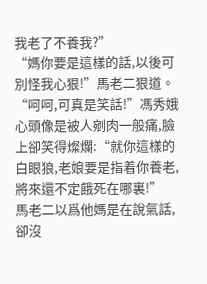我老了不養我?”
“媽你要是這樣的話,以後可別怪我心狠!”馬老二狠道。
“呵呵,可真是笑話!”馮秀娥心頭像是被人剜肉一般痛,臉上卻笑得燦爛:“就你這樣的白眼狼,老娘要是指着你養老,將來還不定餓死在哪裏!”
馬老二以爲他媽是在說氣話,卻沒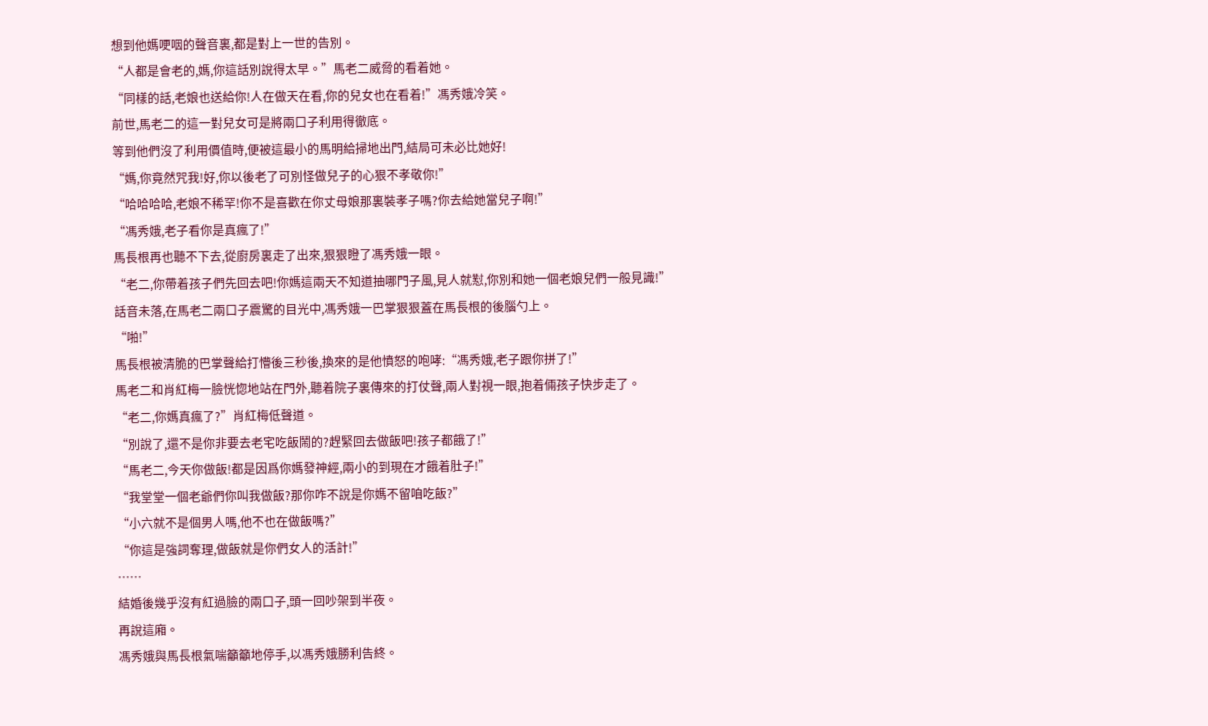想到他媽哽咽的聲音裏,都是對上一世的告別。
“人都是會老的,媽,你這話別說得太早。”馬老二威脅的看着她。
“同樣的話,老娘也送給你!人在做天在看,你的兒女也在看着!”馮秀娥冷笑。
前世,馬老二的這一對兒女可是將兩口子利用得徹底。
等到他們沒了利用價值時,便被這最小的馬明給掃地出門,結局可未必比她好!
“媽,你竟然咒我!好,你以後老了可別怪做兒子的心狠不孝敬你!”
“哈哈哈哈,老娘不稀罕!你不是喜歡在你丈母娘那裏裝孝子嗎?你去給她當兒子啊!”
“馮秀娥,老子看你是真瘋了!”
馬長根再也聽不下去,從廚房裏走了出來,狠狠瞪了馮秀娥一眼。
“老二,你帶着孩子們先回去吧!你媽這兩天不知道抽哪門子風,見人就懟,你別和她一個老娘兒們一般見識!”
話音未落,在馬老二兩口子震驚的目光中,馮秀娥一巴掌狠狠蓋在馬長根的後腦勺上。
“啪!”
馬長根被清脆的巴掌聲給打懵後三秒後,換來的是他憤怒的咆哮:“馮秀娥,老子跟你拼了!”
馬老二和肖紅梅一臉恍惚地站在門外,聽着院子裏傳來的打仗聲,兩人對視一眼,抱着倆孩子快步走了。
“老二,你媽真瘋了?”肖紅梅低聲道。
“別說了,還不是你非要去老宅吃飯鬧的?趕緊回去做飯吧!孩子都餓了!”
“馬老二,今天你做飯!都是因爲你媽發神經,兩小的到現在才餓着肚子!”
“我堂堂一個老爺們你叫我做飯?那你咋不說是你媽不留咱吃飯?”
“小六就不是個男人嗎,他不也在做飯嗎?”
“你這是強詞奪理,做飯就是你們女人的活計!”
……
結婚後幾乎沒有紅過臉的兩口子,頭一回吵架到半夜。
再說這廂。
馮秀娥與馬長根氣喘籲籲地停手,以馮秀娥勝利告終。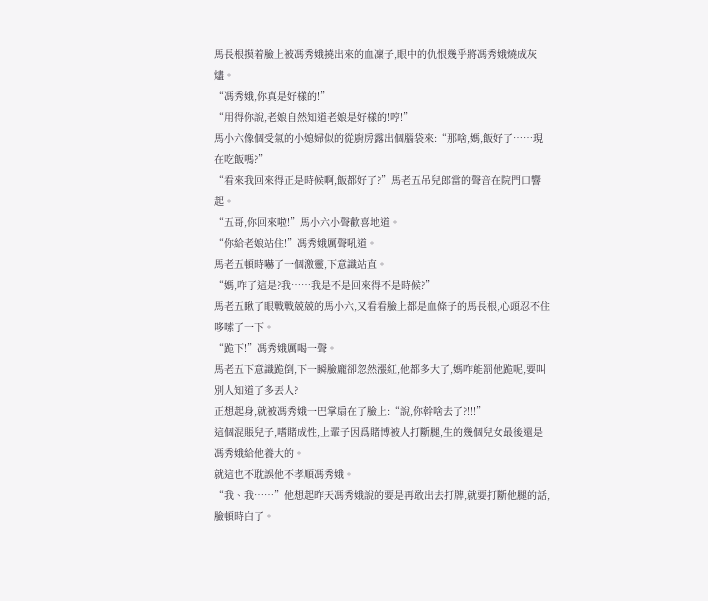馬長根摸着臉上被馮秀娥撓出來的血凜子,眼中的仇恨幾乎將馮秀娥燒成灰燼。
“馮秀娥,你真是好樣的!”
“用得你說,老娘自然知道老娘是好樣的!哼!”
馬小六像個受氣的小媳婦似的從廚房露出個腦袋來:“那啥,媽,飯好了……現在吃飯嗎?”
“看來我回來得正是時候啊,飯都好了?”馬老五吊兒郎當的聲音在院門口響起。
“五哥,你回來啦!”馬小六小聲歡喜地道。
“你給老娘站住!”馮秀娥厲聲吼道。
馬老五頓時嚇了一個激靈,下意識站直。
“媽,咋了這是?我……我是不是回來得不是時候?”
馬老五瞅了眼戰戰兢兢的馬小六,又看看臉上都是血條子的馬長根,心頭忍不住哆嗦了一下。
“跪下!”馮秀娥厲喝一聲。
馬老五下意識跪倒,下一瞬臉龐卻忽然漲紅,他都多大了,媽咋能罰他跪呢,要叫別人知道了多丟人?
正想起身,就被馮秀娥一巴掌扇在了臉上:“說,你幹啥去了?!!!”
這個混賬兒子,嗜賭成性,上輩子因爲賭博被人打斷腿,生的幾個兒女最後還是馮秀娥給他養大的。
就這也不耽誤他不孝順馮秀娥。
“我、我……”他想起昨天馮秀娥說的要是再敢出去打牌,就要打斷他腿的話,臉頓時白了。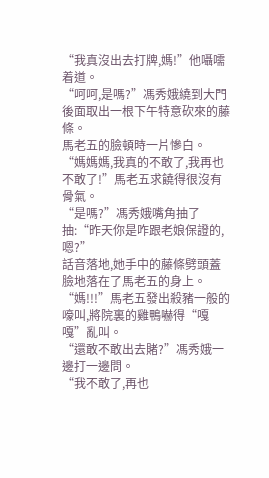“我真沒出去打牌,媽!”他囁嚅着道。
“呵呵,是嗎?”馮秀娥繞到大門後面取出一根下午特意砍來的藤條。
馬老五的臉頓時一片慘白。
“媽媽媽,我真的不敢了,我再也不敢了!”馬老五求饒得很沒有骨氣。
“是嗎?”馮秀娥嘴角抽了抽:“昨天你是咋跟老娘保證的,嗯?”
話音落地,她手中的藤條劈頭蓋臉地落在了馬老五的身上。
“媽!!!”馬老五發出殺豬一般的嚎叫,將院裏的雞鴨嚇得“嘎嘎”亂叫。
“還敢不敢出去賭?”馮秀娥一邊打一邊問。
“我不敢了,再也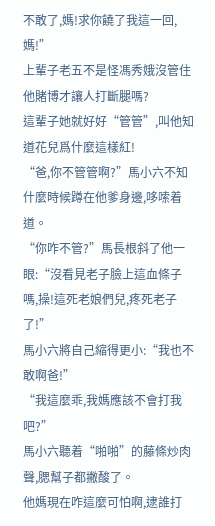不敢了,媽!求你饒了我這一回,媽!”
上輩子老五不是怪馮秀娥沒管住他賭博才讓人打斷腿嗎?
這輩子她就好好“管管”,叫他知道花兒爲什麼這樣紅!
“爸,你不管管啊?”馬小六不知什麼時候蹲在他爹身邊,哆嗦着道。
“你咋不管?”馬長根斜了他一眼:“沒看見老子臉上這血條子嗎,操!這死老娘們兒,疼死老子了!”
馬小六將自己縮得更小:“我也不敢啊爸!”
“我這麼乖,我媽應該不會打我吧?”
馬小六聽着“啪啪”的藤條炒肉聲,腮幫子都撇酸了。
他媽現在咋這麼可怕啊,逮誰打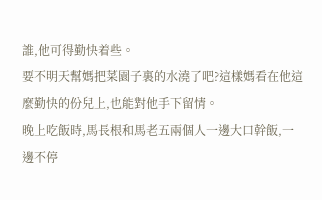誰,他可得勤快着些。
要不明天幫媽把菜園子裏的水澆了吧?這樣媽看在他這麼勤快的份兒上,也能對他手下留情。
晚上吃飯時,馬長根和馬老五兩個人一邊大口幹飯,一邊不停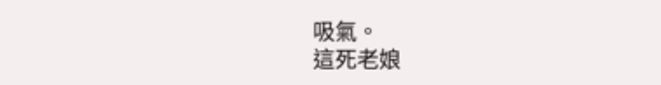吸氣。
這死老娘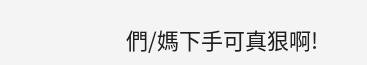們/媽下手可真狠啊!